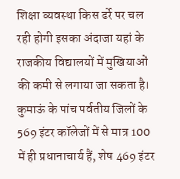शिक्षा व्यवस्था किस ढर्रे पर चल रही होगी इसका अंदाजा यहां के राजकीय विद्यालयों में मुखियाओं की कमी से लगाया जा सकता है। कुमाऊं के पांच पर्वतीय जिलों के 569 इंटर कॉलेजों में से मात्र 100 में ही प्रधानाचार्य हैं, शेष 469 इंटर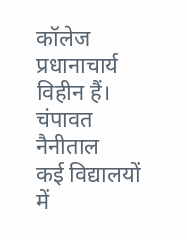कॉलेज प्रधानाचार्य विहीन हैं।
चंपावत
नैनीताल
कई विद्यालयों में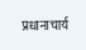प्रधानाचार्य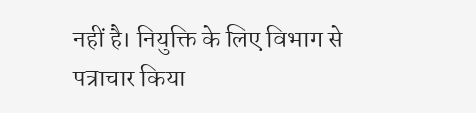नहीं है। नियुक्ति के लिए विभाग से पत्राचार किया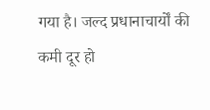गया है। जल्द प्रधानाचार्यों की कमी दूर हो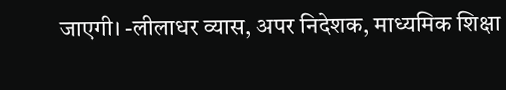जाएगी। -लीलाधर व्यास, अपर निदेशक, माध्यमिक शिक्षा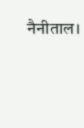नैनीताल।